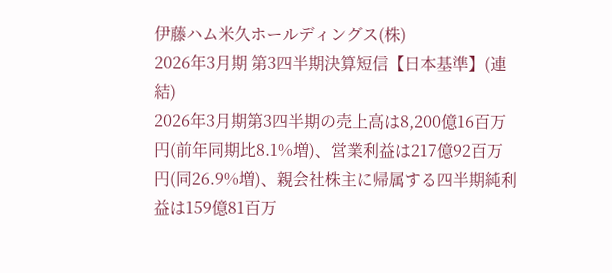伊藤ハム米久ホールディングス(株)
2026年3月期 第3四半期決算短信【日本基準】(連結)
2026年3月期第3四半期の売上高は8,200億16百万円(前年同期比8.1%増)、営業利益は217億92百万円(同26.9%増)、親会社株主に帰属する四半期純利益は159億81百万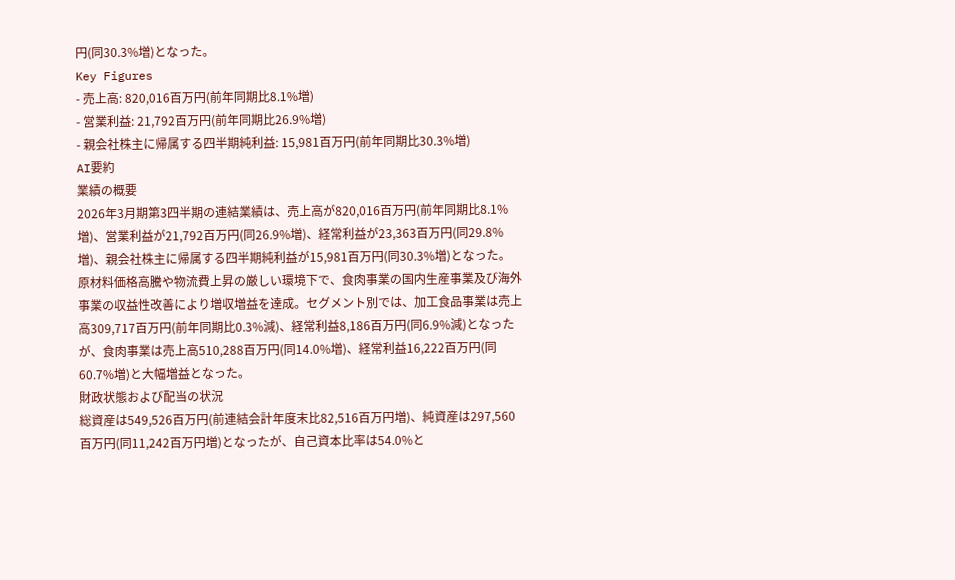円(同30.3%増)となった。
Key Figures
- 売上高: 820,016百万円(前年同期比8.1%増)
- 営業利益: 21,792百万円(前年同期比26.9%増)
- 親会社株主に帰属する四半期純利益: 15,981百万円(前年同期比30.3%増)
AI要約
業績の概要
2026年3月期第3四半期の連結業績は、売上高が820,016百万円(前年同期比8.1%増)、営業利益が21,792百万円(同26.9%増)、経常利益が23,363百万円(同29.8%増)、親会社株主に帰属する四半期純利益が15,981百万円(同30.3%増)となった。原材料価格高騰や物流費上昇の厳しい環境下で、食肉事業の国内生産事業及び海外事業の収益性改善により増収増益を達成。セグメント別では、加工食品事業は売上高309,717百万円(前年同期比0.3%減)、経常利益8,186百万円(同6.9%減)となったが、食肉事業は売上高510,288百万円(同14.0%増)、経常利益16,222百万円(同60.7%増)と大幅増益となった。
財政状態および配当の状況
総資産は549,526百万円(前連結会計年度末比82,516百万円増)、純資産は297,560百万円(同11,242百万円増)となったが、自己資本比率は54.0%と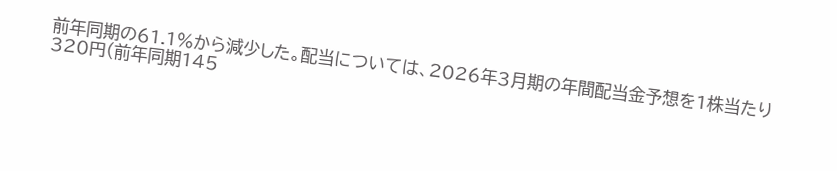前年同期の61.1%から減少した。配当については、2026年3月期の年間配当金予想を1株当たり320円(前年同期145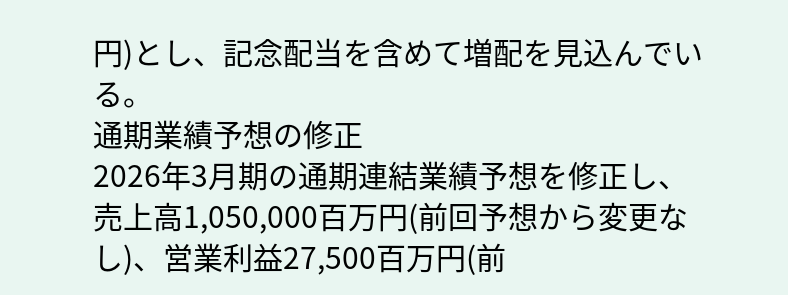円)とし、記念配当を含めて増配を見込んでいる。
通期業績予想の修正
2026年3月期の通期連結業績予想を修正し、売上高1,050,000百万円(前回予想から変更なし)、営業利益27,500百万円(前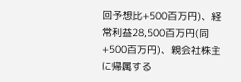回予想比+500百万円)、経常利益28,500百万円(同+500百万円)、親会社株主に帰属する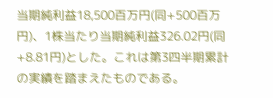当期純利益18,500百万円(同+500百万円)、1株当たり当期純利益326.02円(同+8.81円)とした。これは第3四半期累計の実績を踏まえたものである。